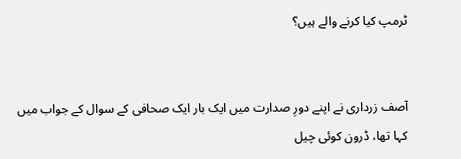ٹرمپ کیا کرنے والے ہیں؟


آصف زرداری نے اپنے دورِ صدارت میں ایک بار ایک صحافی کے سوال کے جواب میں کہا تھا، ڈرون کوئی چیل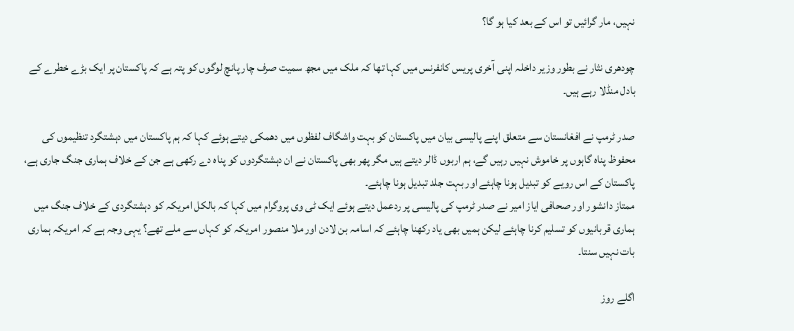نہیں، مار گرائیں تو اس کے بعد کیا ہو گا؟

چودھری نثار نے بطور وزیر داخلہ اپنی آخری پریس کانفرنس میں کہا تھا کہ ملک میں مجھ سمیت صرف چار پانچ لوگوں کو پتہ ہے کہ پاکستان پر ایک بڑے خطرے کے بادل منڈلا رہے ہیں۔

صدر ٹرمپ نے افغانستان سے متعلق اپنے پالیسی بیان میں پاکستان کو بہت واشگاف لفظوں میں دھمکی دیتے ہوئے کہا کہ ہم پاکستان میں دہشتگرد تنظیموں کی محفوظ پناہ گاہوں پر خاموش نہیں رہیں گے، ہم اربوں ڈالر دیتے ہیں مگر پھر بھی پاکستان نے ان دہشتگردوں کو پناہ دے رکھی ہے جن کے خلاف ہماری جنگ جاری ہے، پاکستان کے اس رویے کو تبدیل ہونا چاہئے اور بہت جلد تبدیل ہونا چاہئے۔
ممتاز دانشور اور صحافی ایاز امیر نے صدر ٹرمپ کی پالیسی پر ردعمل دیتے ہوئے ایک ٹی وی پروگرام میں کہا کہ بالکل امریکہ کو دہشتگردی کے خلاف جنگ میں ہماری قربانیوں کو تسلیم کرنا چاہئے لیکن ہمیں بھی یاد رکھنا چاہئے کہ اسامہ بن لادن اور ملا منصور امریکہ کو کہاں سے ملے تھے؟ یہی وجہ ہے کہ امریکہ ہماری بات نہیں سنتا۔

اگلے روز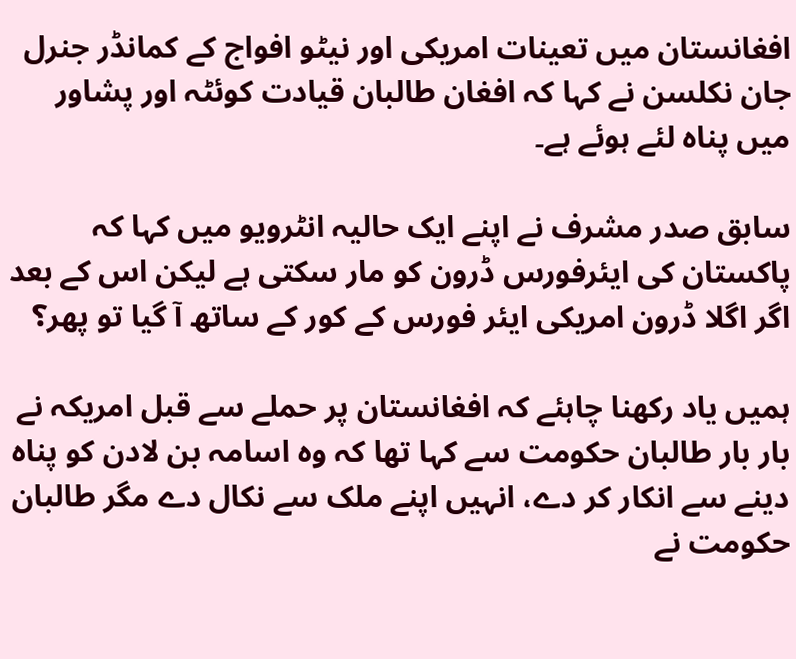افغانستان میں تعینات امریکی اور نیٹو افواج کے کمانڈر جنرل جان نکلسن نے کہا کہ افغان طالبان قیادت کوئٹہ اور پشاور میں پناہ لئے ہوئے ہے۔

سابق صدر مشرف نے اپنے ایک حالیہ انٹرویو میں کہا کہ پاکستان کی ایئرفورس ڈرون کو مار سکتی ہے لیکن اس کے بعد اگر اگلا ڈرون امریکی ایئر فورس کے کور کے ساتھ آ گیا تو پھر؟

ہمیں یاد رکھنا چاہئے کہ افغانستان پر حملے سے قبل امریکہ نے بار بار طالبان حکومت سے کہا تھا کہ وہ اسامہ بن لادن کو پناہ دینے سے انکار کر دے، انہیں اپنے ملک سے نکال دے مگر طالبان حکومت نے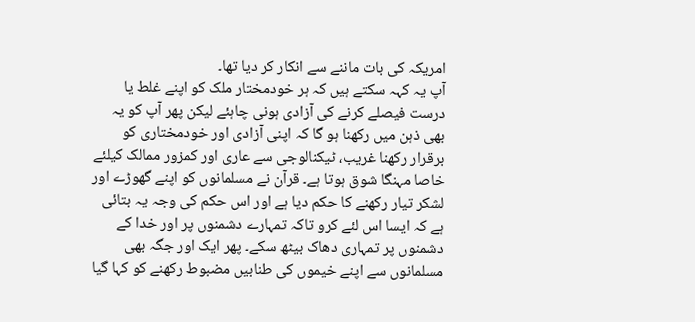امریکہ کی بات ماننے سے انکار کر دیا تھا۔
آپ یہ کہہ سکتے ہیں کہ ہر خودمختار ملک کو اپنے غلط یا درست فیصلے کرنے کی آزادی ہونی چاہئے لیکن پھر آپ کو یہ بھی ذہن میں رکھنا ہو گا کہ اپنی آزادی اور خودمختاری کو برقرار رکھنا غریب، ٹیکنالوجی سے عاری اور کمزور ممالک کیلئے خاصا مہنگا شوق ہوتا ہے۔ قرآن نے مسلمانوں کو اپنے گھوڑے اور لشکر تیار رکھنے کا حکم دیا ہے اور اس حکم کی وجہ یہ بتائی ہے کہ ایسا اس لئے کرو تاکہ تمہارے دشمنوں پر اور خدا کے دشمنوں پر تمہاری دھاک بیٹھ سکے۔ پھر ایک اور جگہ بھی مسلمانوں سے اپنے خیموں کی طنابیں مضبوط رکھنے کو کہا گیا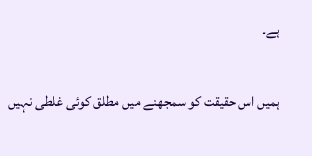ہے۔

ہمیں اس حقیقت کو سمجھنے میں مطلق کوئی غلطی نہیں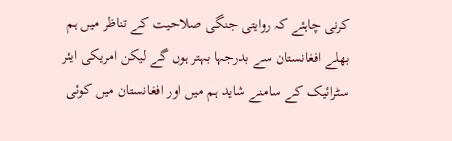کرنی چاہئے کہ روایتی جنگی صلاحیت کے تناظر میں ہم بھلے افغانستان سے بدرجہا بہتر ہوں گے لیکن امریکی ایئر سٹرائیک کے سامنے شاید ہم میں اور افغانستان میں کوئی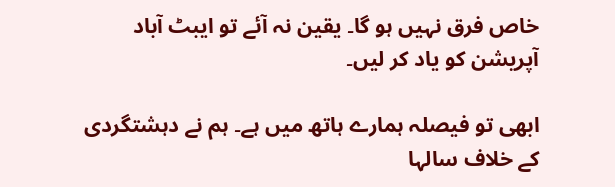خاص فرق نہیں ہو گا۔ یقین نہ آئے تو ایبٹ آباد آپریشن کو یاد کر لیں۔

ابھی تو فیصلہ ہمارے ہاتھ میں ہے۔ ہم نے دہشتگردی کے خلاف سالہا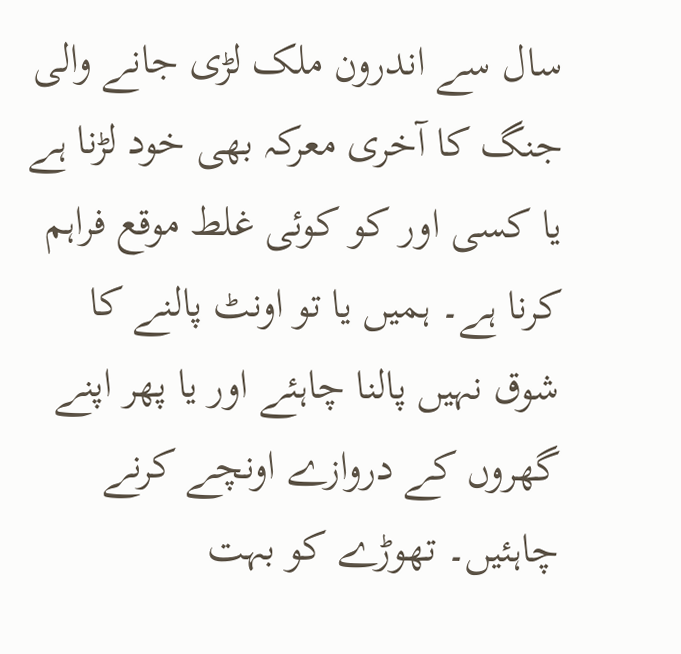سال سے اندرون ملک لڑی جانے والی جنگ کا آخری معرکہ بھی خود لڑنا ہے یا کسی اور کو کوئی غلط موقع فراہم کرنا ہے۔ ہمیں یا تو اونٹ پالنے کا شوق نہیں پالنا چاہئے اور یا پھر اپنے گھروں کے دروازے اونچے کرنے چاہئیں۔ تھوڑے کو بہت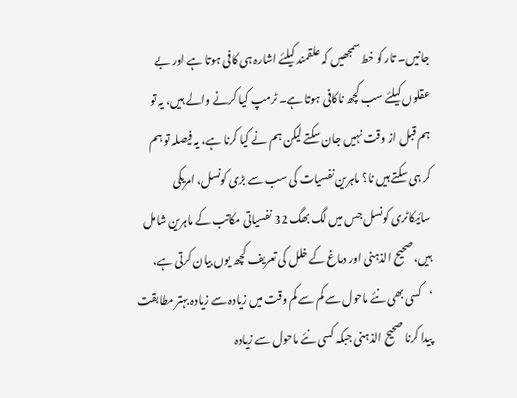جانیں۔ تار کو خط سمجھیں کہ علقمند کیلئے اشارہ ہی کافی ہوتا ہے اور بے عقلوں کیلئے سب کچھ ناکافی ہوتا ہے۔ ٹرمپ کیا کرنے والے ہیں، یہ تو ہم قبل از وقت نہیں جان سکتے لیکن ہم نے کیا کرنا ہے، یہ فیصلہ تو ہم کر ہی سکتے ہیں نا؟ ماہرین نفسیات کی سب سے بڑی کونسل، امریکی سائیکاٹری کونسل جس میں لگ بھگ 32 نفسیاتی مکاتب کے ماہرین شامل ہیں، صحیح الذہنی اور دماغ کے خلل کی تعریف کچھ یوں بیان کرتی ہے، ‘کسی بھی نئے ماحول سے کم سے کم وقت میں زیادہ سے زیادہ بہتر مطابقت پیدا کرنا صحیح الذہنی جبکہ کسی نئے ماحول سے زیادہ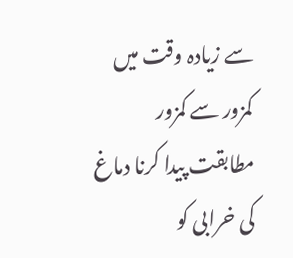سے زیادہ وقت میں کمزور سے کمزور مطابقت پیدا کرنا دماغ کی خرابی کو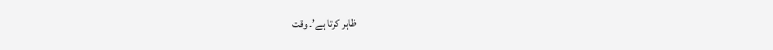ظاہر کرتا ہے’۔ وقت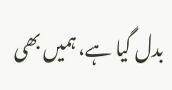بدل گیا ہے، ہمیں بھی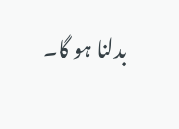بدلنا ہو گا۔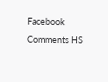Facebook Comments HS